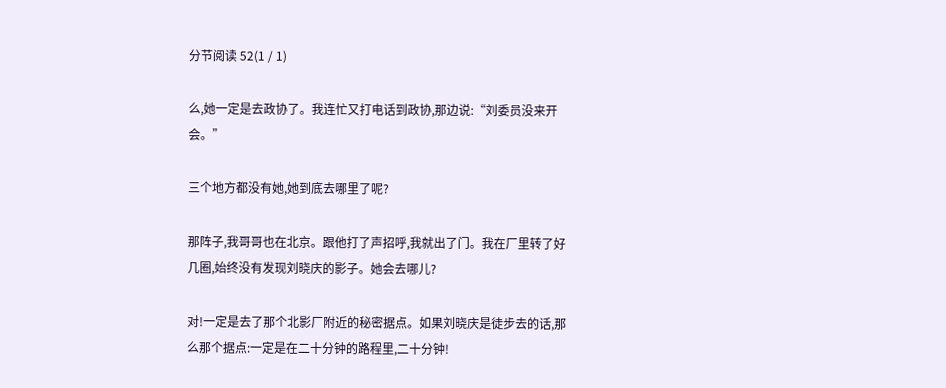分节阅读 52(1 / 1)

么,她一定是去政协了。我连忙又打电话到政协,那边说:“刘委员没来开会。”

三个地方都没有她,她到底去哪里了呢?

那阵子,我哥哥也在北京。跟他打了声招呼,我就出了门。我在厂里转了好几圈,始终没有发现刘晓庆的影子。她会去哪儿?

对!一定是去了那个北影厂附近的秘密据点。如果刘晓庆是徒步去的话,那么那个据点:一定是在二十分钟的路程里,二十分钟!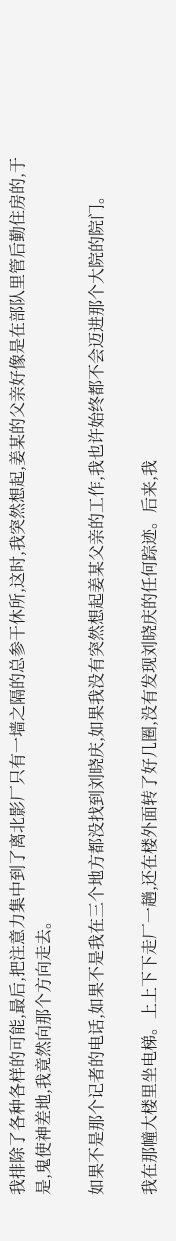我排除了各种各样的可能,最后,把注意力集中到了离北影厂只有一墙之隔的总参干休所,这时,我突然想起,姜某的父亲好像是在部队里管后勤住房的,于是,鬼使神差地,我竟然向那个方向走去。

如果不是那个记者的电话,如果不是我在三个地方都没找到刘晓庆,如果我没有突然想起姜某父亲的工作,我也许始终都不会迈进那个大院的院门。

我在那幢大楼里坐电梯。上上下下走厂一趟,还在楼外面转了好几圈,没有发现刘晓庆的任何踪迹。后来,我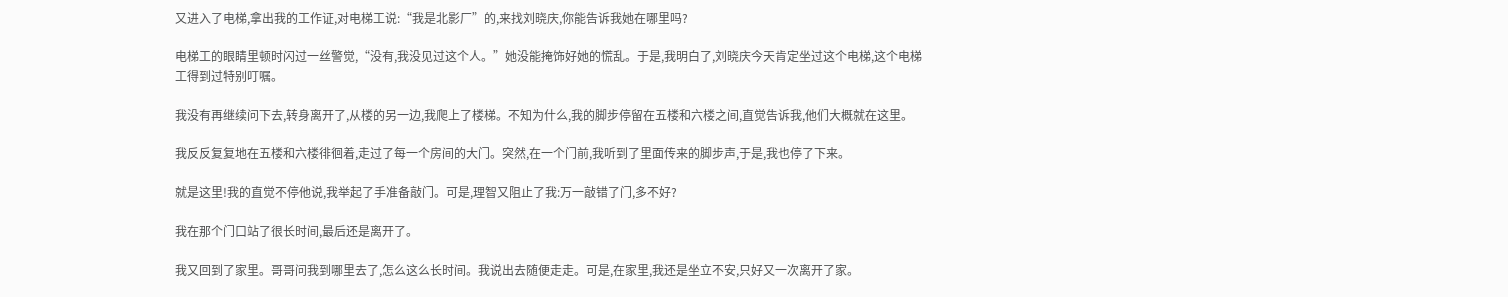又进入了电梯,拿出我的工作证,对电梯工说:“我是北影厂”的,来找刘晓庆,你能告诉我她在哪里吗?

电梯工的眼睛里顿时闪过一丝警觉,“没有,我没见过这个人。”她没能掩饰好她的慌乱。于是,我明白了,刘晓庆今天肯定坐过这个电梯,这个电梯工得到过特别叮嘱。

我没有再继续问下去,转身离开了,从楼的另一边,我爬上了楼梯。不知为什么,我的脚步停留在五楼和六楼之间,直觉告诉我,他们大概就在这里。

我反反复复地在五楼和六楼徘徊着,走过了每一个房间的大门。突然,在一个门前,我听到了里面传来的脚步声,于是,我也停了下来。

就是这里!我的直觉不停他说,我举起了手准备敲门。可是,理智又阻止了我:万一敲错了门,多不好?

我在那个门口站了很长时间,最后还是离开了。

我又回到了家里。哥哥问我到哪里去了,怎么这么长时间。我说出去随便走走。可是,在家里,我还是坐立不安,只好又一次离开了家。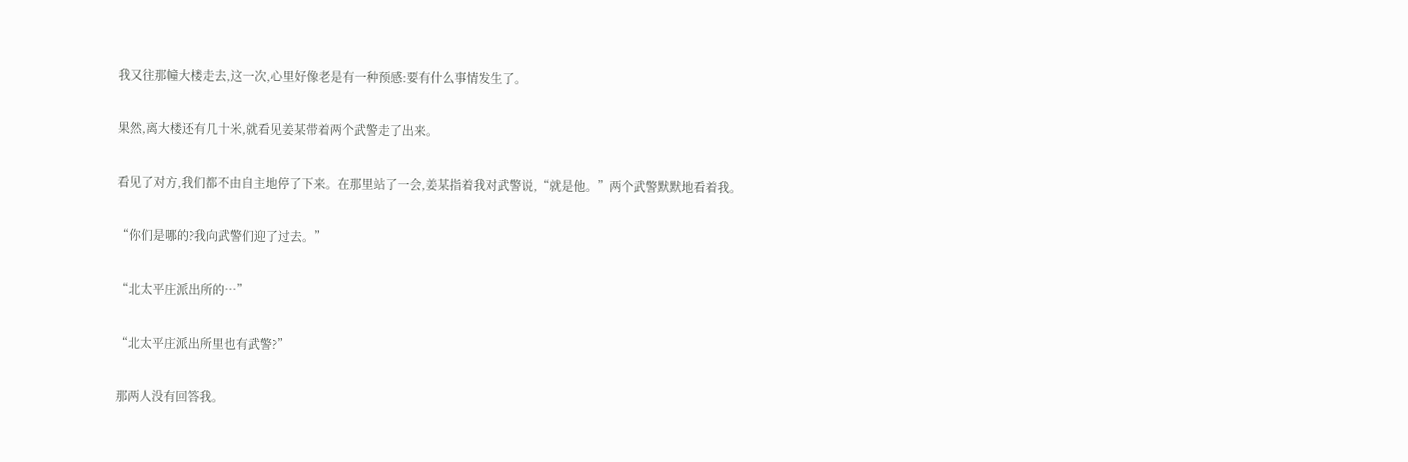我又往那幢大楼走去,这一次,心里好像老是有一种预感:要有什么事情发生了。

果然,离大楼还有几十米,就看见姜某带着两个武警走了出来。

看见了对方,我们都不由自主地停了下来。在那里站了一会,姜某指着我对武警说,“就是他。”两个武警默默地看着我。

“你们是哪的?我向武警们迎了过去。”

“北太平庄派出所的…”

“北太平庄派出所里也有武警?”

那两人没有回答我。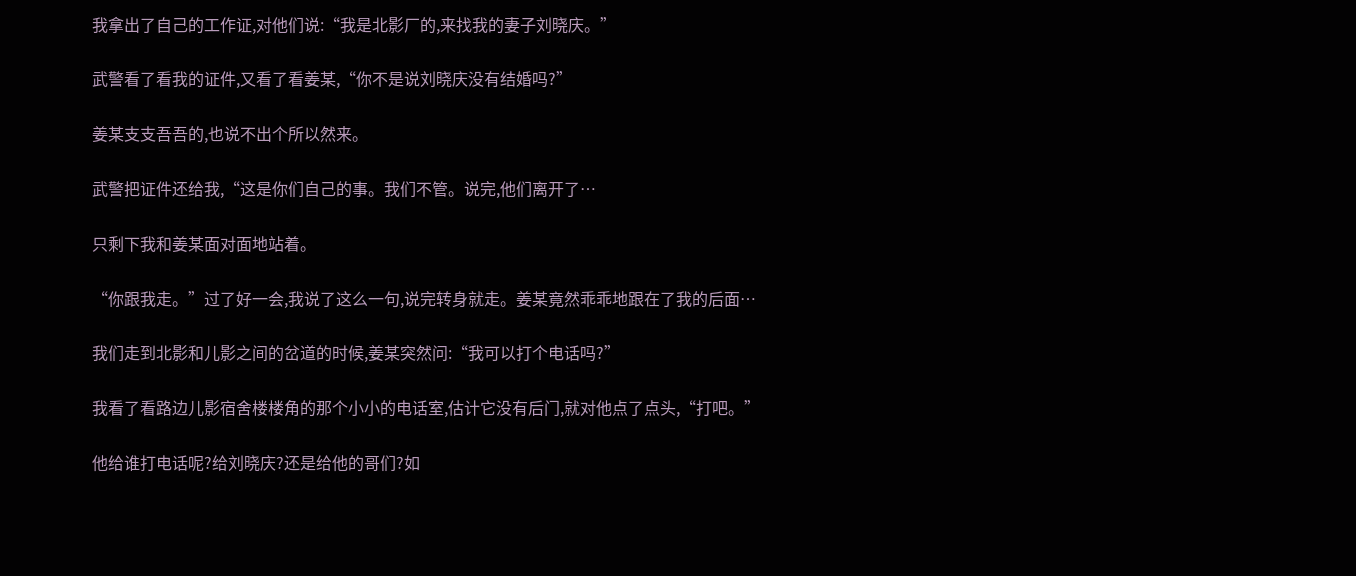我拿出了自己的工作证,对他们说:“我是北影厂的,来找我的妻子刘晓庆。”

武警看了看我的证件,又看了看姜某,“你不是说刘晓庆没有结婚吗?”

姜某支支吾吾的,也说不出个所以然来。

武警把证件还给我,“这是你们自己的事。我们不管。说完,他们离开了…

只剩下我和姜某面对面地站着。

“你跟我走。”过了好一会,我说了这么一句,说完转身就走。姜某竟然乖乖地跟在了我的后面…

我们走到北影和儿影之间的岔道的时候,姜某突然问:“我可以打个电话吗?”

我看了看路边儿影宿舍楼楼角的那个小小的电话室,估计它没有后门,就对他点了点头,“打吧。”

他给谁打电话呢?给刘晓庆?还是给他的哥们?如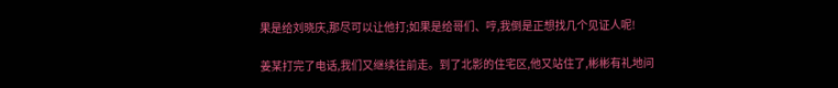果是给刘晓庆,那尽可以让他打;如果是给哥们、哼,我倒是正想找几个见证人呢!

姜某打完了电话,我们又继续往前走。到了北影的住宅区,他又站住了,彬彬有礼地问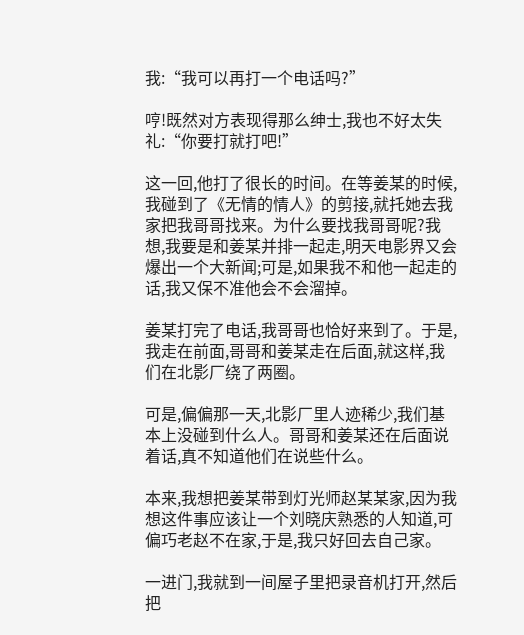我:“我可以再打一个电话吗?”

哼!既然对方表现得那么绅士,我也不好太失礼:“你要打就打吧!”

这一回,他打了很长的时间。在等姜某的时候,我碰到了《无情的情人》的剪接,就托她去我家把我哥哥找来。为什么要找我哥哥呢?我想,我要是和姜某并排一起走,明天电影界又会爆出一个大新闻;可是,如果我不和他一起走的话,我又保不准他会不会溜掉。

姜某打完了电话,我哥哥也恰好来到了。于是,我走在前面,哥哥和姜某走在后面,就这样,我们在北影厂绕了两圈。

可是,偏偏那一天,北影厂里人迹稀少,我们基本上没碰到什么人。哥哥和姜某还在后面说着话,真不知道他们在说些什么。

本来,我想把姜某带到灯光师赵某某家,因为我想这件事应该让一个刘晓庆熟悉的人知道,可偏巧老赵不在家,于是,我只好回去自己家。

一进门,我就到一间屋子里把录音机打开,然后把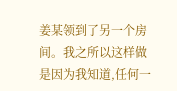姜某领到了另一个房间。我之所以这样做是因为我知道,任何一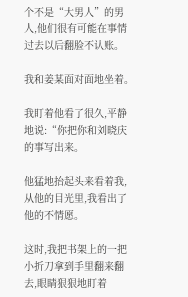个不是“大男人”的男人,他们很有可能在事情过去以后翻脸不认账。

我和姜某面对面地坐着。

我盯着他看了很久,平静地说:“你把你和刘晓庆的事写出来。

他猛地抬起头来看着我,从他的目光里,我看出了他的不情愿。

这时,我把书架上的一把小折刀拿到手里翻来翻去,眼睛狠狠地盯着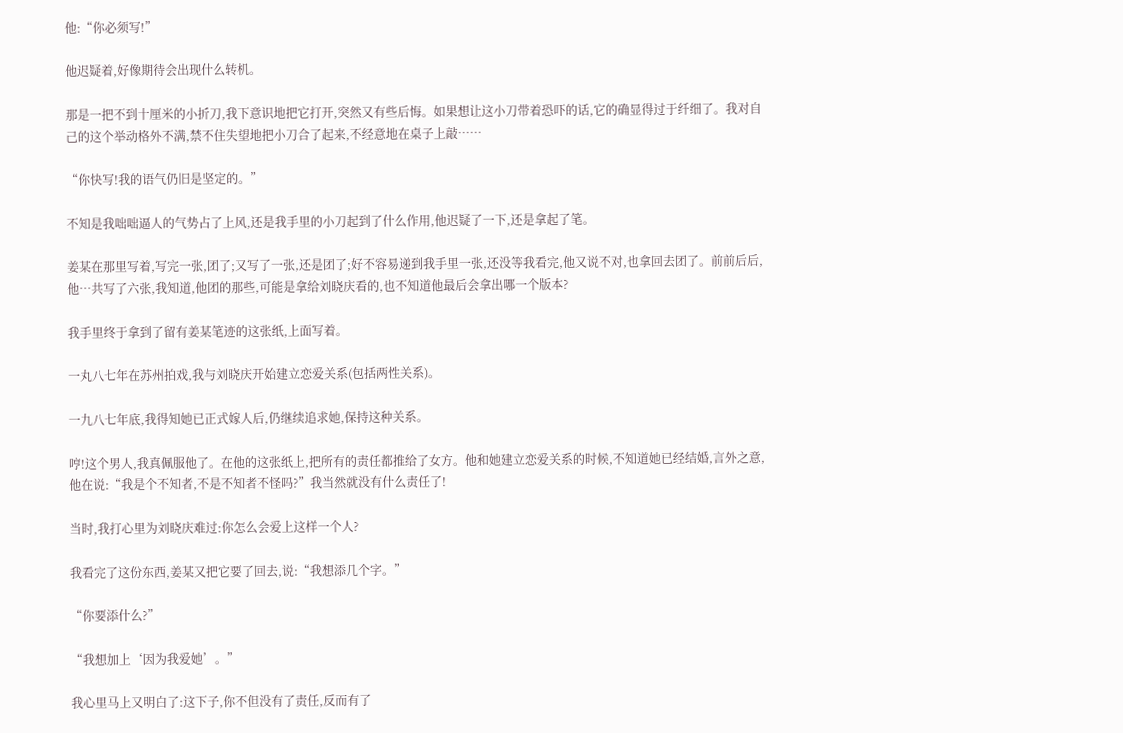他:“你必须写!”

他迟疑着,好像期待会出现什么转机。

那是一把不到十厘米的小折刀,我下意识地把它打开,突然又有些后悔。如果想让这小刀带着恐吓的话,它的确显得过于纤细了。我对自己的这个举动格外不满,禁不住失望地把小刀合了起来,不经意地在桌子上敲……

“你快写!我的语气仍旧是坚定的。”

不知是我咄咄逼人的气势占了上风,还是我手里的小刀起到了什么作用,他迟疑了一下,还是拿起了笔。

姜某在那里写着,写完一张,团了;又写了一张,还是团了;好不容易递到我手里一张,还没等我看完,他又说不对,也拿回去团了。前前后后,他…共写了六张,我知道,他团的那些,可能是拿给刘晓庆看的,也不知道他最后会拿出哪一个版本?

我手里终于拿到了留有姜某笔迹的这张纸,上面写着。

一丸八七年在苏州拍戏,我与刘晓庆开始建立恋爱关系(包括两性关系)。

一九八七年底,我得知她已正式嫁人后,仍继续追求她,保持这种关系。

哼!这个男人,我真佩服他了。在他的这张纸上,把所有的责任都推给了女方。他和她建立恋爱关系的时候,不知道她已经结婚,言外之意,他在说:“我是个不知者,不是不知者不怪吗?”我当然就没有什么责任了!

当时,我打心里为刘晓庆难过:你怎么会爱上这样一个人?

我看完了这份东西,姜某又把它要了回去,说:“我想添几个字。”

“你要添什么?”

“我想加上‘因为我爱她’。”

我心里马上又明白了:这下子,你不但没有了责任,反而有了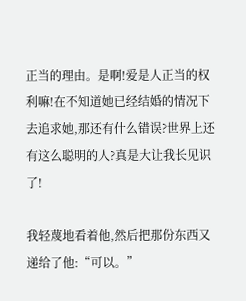正当的理由。是啊!爱是人正当的权利嘛!在不知道她已经结婚的情况下去追求她,那还有什么错误?世界上还有这么聪明的人?真是大让我长见识了!

我轻蔑地看着他,然后把那份东西又递给了他:“可以。”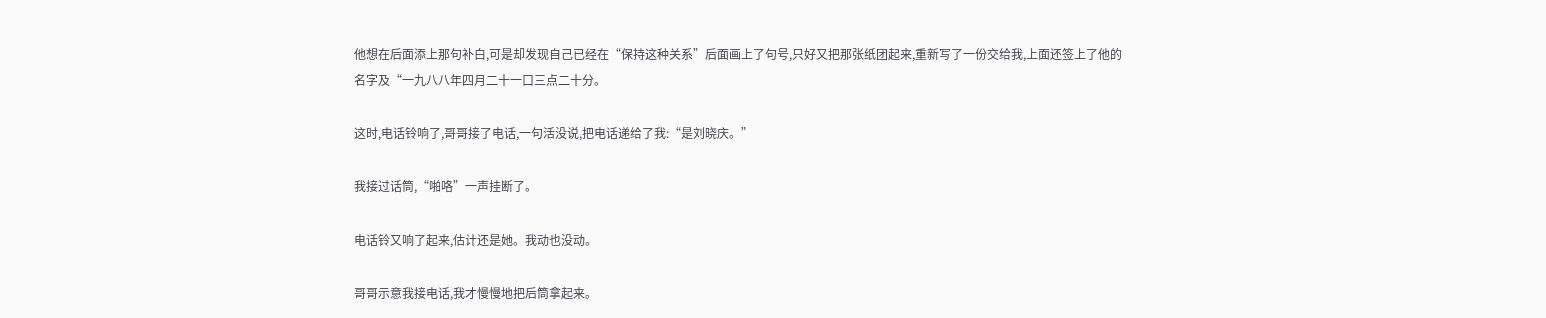他想在后面添上那句补白,可是却发现自己已经在“保持这种关系”后面画上了句号,只好又把那张纸团起来,重新写了一份交给我,上面还签上了他的名字及“一九八八年四月二十一口三点二十分。

这时,电话铃响了,哥哥接了电话,一句活没说,把电话递给了我:“是刘晓庆。”

我接过话筒,“啪咯”一声挂断了。

电话铃又响了起来,估计还是她。我动也没动。

哥哥示意我接电话,我才慢慢地把后筒拿起来。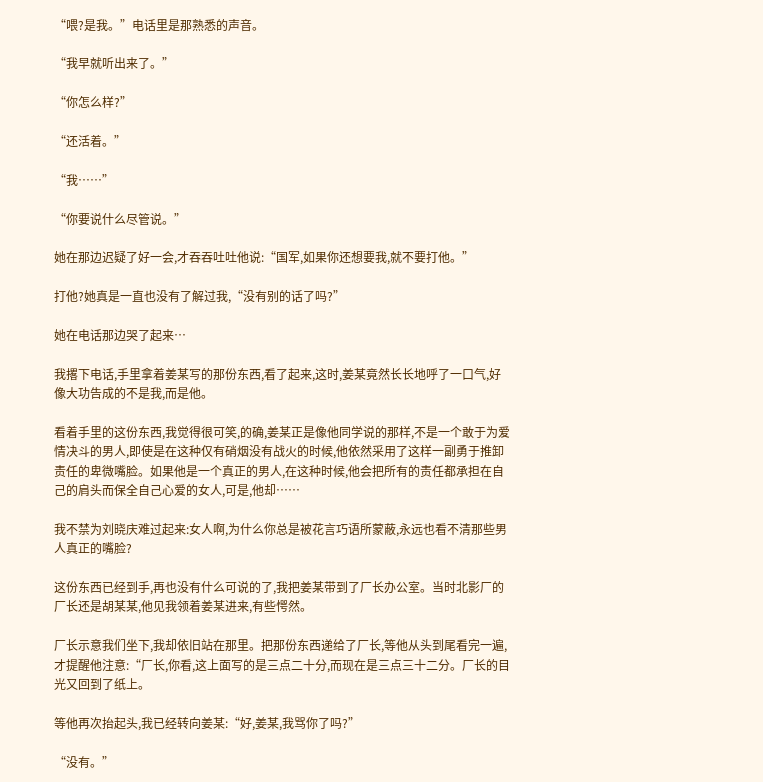“喂?是我。”电话里是那熟悉的声音。

“我早就听出来了。”

“你怎么样?”

“还活着。”

“我……”

“你要说什么尽管说。”

她在那边迟疑了好一会,才吞吞吐吐他说:“国军,如果你还想要我,就不要打他。”

打他?她真是一直也没有了解过我,“没有别的话了吗?”

她在电话那边哭了起来…

我撂下电话,手里拿着姜某写的那份东西,看了起来,这时,姜某竟然长长地呼了一口气,好像大功告成的不是我,而是他。

看着手里的这份东西,我觉得很可笑,的确,姜某正是像他同学说的那样,不是一个敢于为爱情决斗的男人,即使是在这种仅有硝烟没有战火的时候,他依然采用了这样一副勇于推卸责任的卑微嘴脸。如果他是一个真正的男人,在这种时候,他会把所有的责任都承担在自己的肩头而保全自己心爱的女人,可是,他却……

我不禁为刘晓庆难过起来:女人啊,为什么你总是被花言巧语所蒙蔽,永远也看不清那些男人真正的嘴脸?

这份东西已经到手,再也没有什么可说的了,我把姜某带到了厂长办公室。当时北影厂的厂长还是胡某某,他见我领着姜某进来,有些愕然。

厂长示意我们坐下,我却依旧站在那里。把那份东西递给了厂长,等他从头到尾看完一遍,才提醒他注意:“厂长,你看,这上面写的是三点二十分,而现在是三点三十二分。厂长的目光又回到了纸上。

等他再次抬起头,我已经转向姜某:“好,姜某,我骂你了吗?”

“没有。”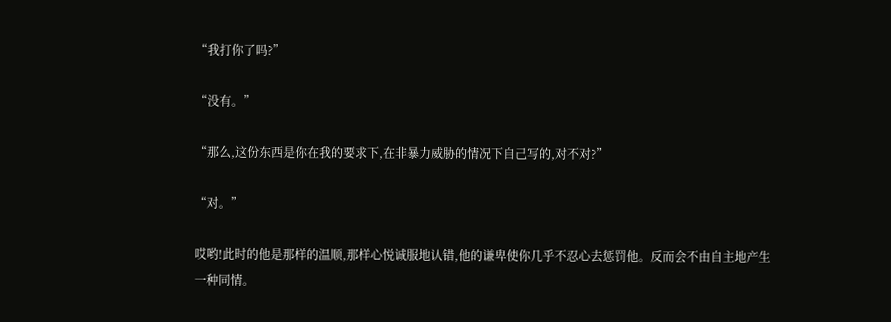“我打你了吗?”

“没有。”

“那么,这份东西是你在我的要求下,在非暴力威胁的情况下自己写的,对不对?”

“对。”

哎哟!此时的他是那样的温顺,那样心悦诚服地认错,他的谦卑使你几乎不忍心去惩罚他。反而会不由自主地产生一种同情。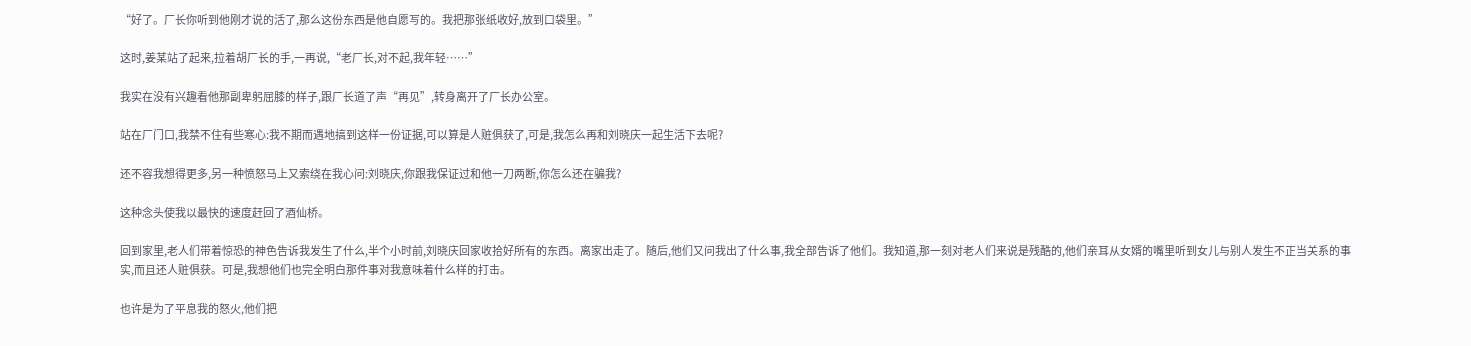“好了。厂长你听到他刚才说的活了,那么这份东西是他自愿写的。我把那张纸收好,放到口袋里。”

这时,姜某站了起来,拉着胡厂长的手,一再说,“老厂长,对不起,我年轻……”

我实在没有兴趣看他那副卑躬屈膝的样子,跟厂长道了声“再见”,转身离开了厂长办公室。

站在厂门口,我禁不住有些寒心:我不期而遇地搞到这样一份证据,可以算是人赃俱获了,可是,我怎么再和刘晓庆一起生活下去呢?

还不容我想得更多,另一种愤怒马上又索绕在我心问:刘晓庆,你跟我保证过和他一刀两断,你怎么还在骗我?

这种念头使我以最快的速度赶回了酒仙桥。

回到家里,老人们带着惊恐的神色告诉我发生了什么,半个小时前,刘晓庆回家收拾好所有的东西。离家出走了。随后,他们又问我出了什么事,我全部告诉了他们。我知道,那一刻对老人们来说是残酷的,他们亲耳从女婿的嘴里听到女儿与别人发生不正当关系的事实,而且还人赃俱获。可是,我想他们也完全明白那件事对我意味着什么样的打击。

也许是为了平息我的怒火,他们把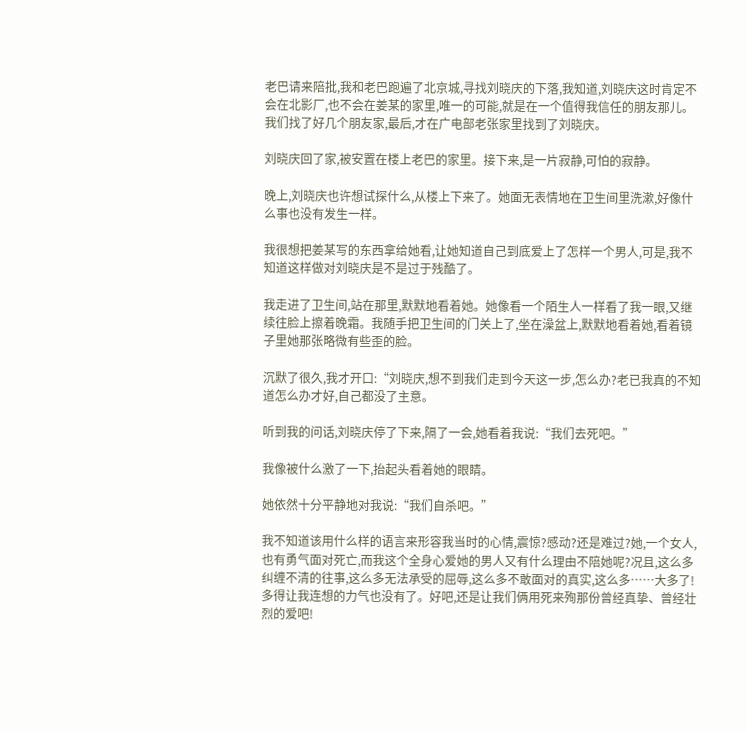老巴请来陪批,我和老巴跑遍了北京城,寻找刘晓庆的下落,我知道,刘晓庆这时肯定不会在北影厂,也不会在姜某的家里,唯一的可能,就是在一个值得我信任的朋友那儿。我们找了好几个朋友家,最后,才在广电部老张家里找到了刘晓庆。

刘晓庆回了家,被安置在楼上老巴的家里。接下来,是一片寂静,可怕的寂静。

晚上,刘晓庆也许想试探什么,从楼上下来了。她面无表情地在卫生间里洗漱,好像什么事也没有发生一样。

我很想把姜某写的东西拿给她看,让她知道自己到底爱上了怎样一个男人,可是,我不知道这样做对刘晓庆是不是过于残酷了。

我走进了卫生间,站在那里,默默地看着她。她像看一个陌生人一样看了我一眼,又继续往脸上擦着晚霜。我随手把卫生间的门关上了,坐在澡盆上,默默地看着她,看着镜子里她那张略微有些歪的脸。

沉默了很久,我才开口:“刘晓庆,想不到我们走到今天这一步,怎么办?老已我真的不知道怎么办才好,自己都没了主意。

听到我的问话,刘晓庆停了下来,隔了一会,她看着我说:“我们去死吧。”

我像被什么激了一下,抬起头看着她的眼睛。

她依然十分平静地对我说:“我们自杀吧。”

我不知道该用什么样的语言来形容我当时的心情,震惊?感动?还是难过?她,一个女人,也有勇气面对死亡,而我这个全身心爱她的男人又有什么理由不陪她呢?况且,这么多纠缠不清的往事,这么多无法承受的屈辱,这么多不敢面对的真实,这么多……大多了!多得让我连想的力气也没有了。好吧,还是让我们俩用死来殉那份曾经真挚、曾经壮烈的爱吧!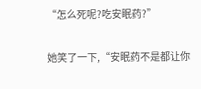“怎么死呢?吃安眠药?”

她笑了一下,“安眠药不是都让你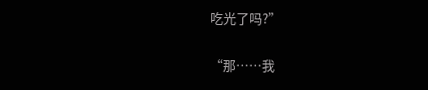吃光了吗?”

“那……我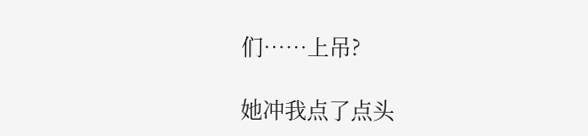们……上吊?

她冲我点了点头